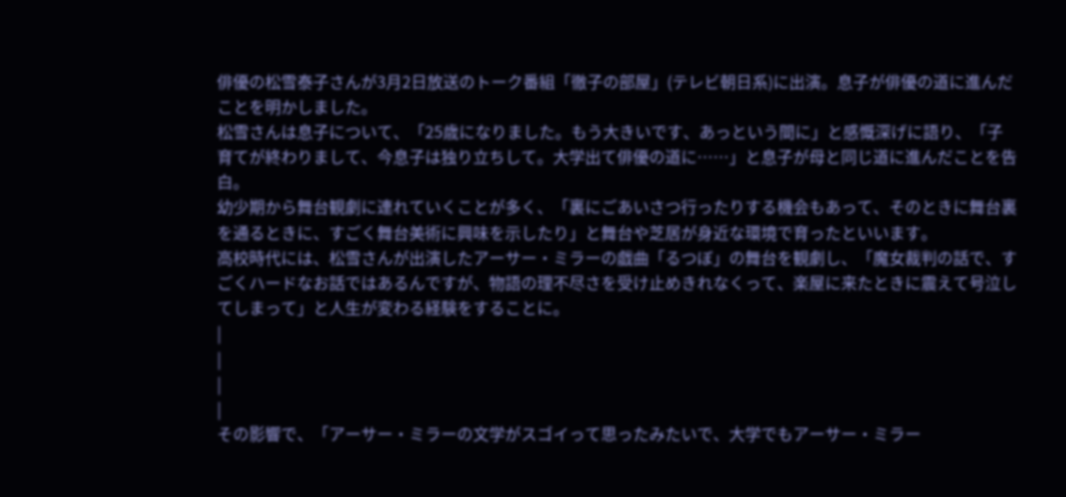俳優の松雪泰子さんが3月2日放送のトーク番組「徹子の部屋」(テレビ朝日系)に出演。息子が俳優の道に進んだことを明かしました。
松雪さんは息子について、「25歳になりました。もう大きいです、あっという間に」と感慨深げに語り、「子育てが終わりまして、今息子は独り立ちして。大学出て俳優の道に……」と息子が母と同じ道に進んだことを告白。
幼少期から舞台観劇に連れていくことが多く、「裏にごあいさつ行ったりする機会もあって、そのときに舞台裏を通るときに、すごく舞台美術に興味を示したり」と舞台や芝居が身近な環境で育ったといいます。
高校時代には、松雪さんが出演したアーサー・ミラーの戯曲「るつぼ」の舞台を観劇し、「魔女裁判の話で、すごくハードなお話ではあるんですが、物語の理不尽さを受け止めきれなくって、楽屋に来たときに震えて号泣してしまって」と人生が変わる経験をすることに。
|
|
|
|
その影響で、「アーサー・ミラーの文学がスゴイって思ったみたいで、大学でもアーサー・ミラー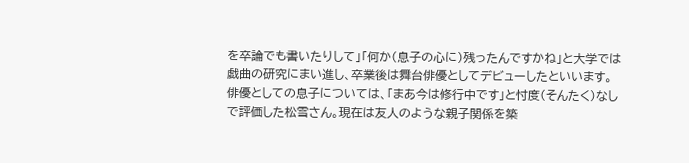を卒論でも書いたりして」「何か(息子の心に)残ったんですかね」と大学では戯曲の研究にまい進し、卒業後は舞台俳優としてデビューしたといいます。
俳優としての息子については、「まあ今は修行中です」と忖度(そんたく)なしで評価した松雪さん。現在は友人のような親子関係を築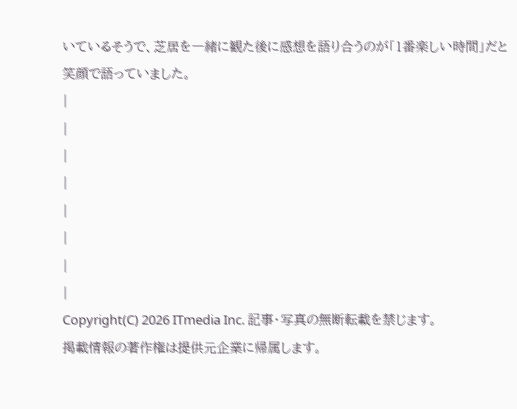いているそうで、芝居を一緒に観た後に感想を語り合うのが「1番楽しい時間」だと笑顔で語っていました。
|
|
|
|
|
|
|
|
Copyright(C) 2026 ITmedia Inc. 記事・写真の無断転載を禁じます。
掲載情報の著作権は提供元企業に帰属します。